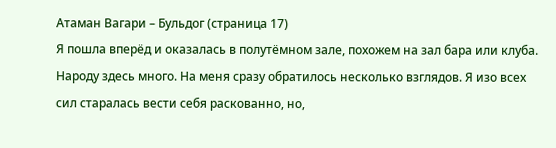Атаман Вагари – Бульдог (страница 17)
Я пошла вперёд и оказалась в полутёмном зале, похожем на зал бара или клуба. Народу здесь много. На меня сразу обратилось несколько взглядов. Я изо всех сил старалась вести себя раскованно, но,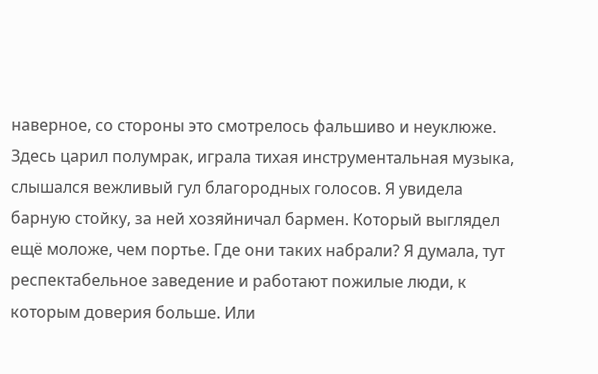наверное, со стороны это смотрелось фальшиво и неуклюже. Здесь царил полумрак, играла тихая инструментальная музыка, слышался вежливый гул благородных голосов. Я увидела барную стойку, за ней хозяйничал бармен. Который выглядел ещё моложе, чем портье. Где они таких набрали? Я думала, тут респектабельное заведение и работают пожилые люди, к которым доверия больше. Или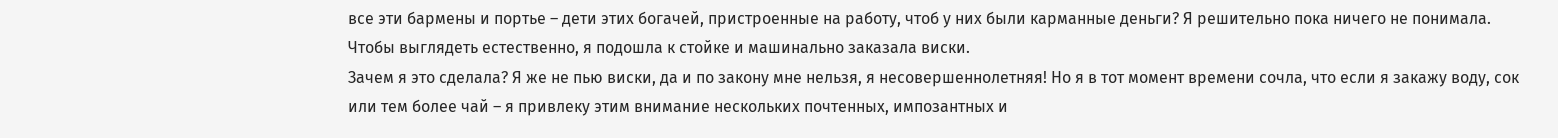все эти бармены и портье – дети этих богачей, пристроенные на работу, чтоб у них были карманные деньги? Я решительно пока ничего не понимала. Чтобы выглядеть естественно, я подошла к стойке и машинально заказала виски.
Зачем я это сделала? Я же не пью виски, да и по закону мне нельзя, я несовершеннолетняя! Но я в тот момент времени сочла, что если я закажу воду, сок или тем более чай – я привлеку этим внимание нескольких почтенных, импозантных и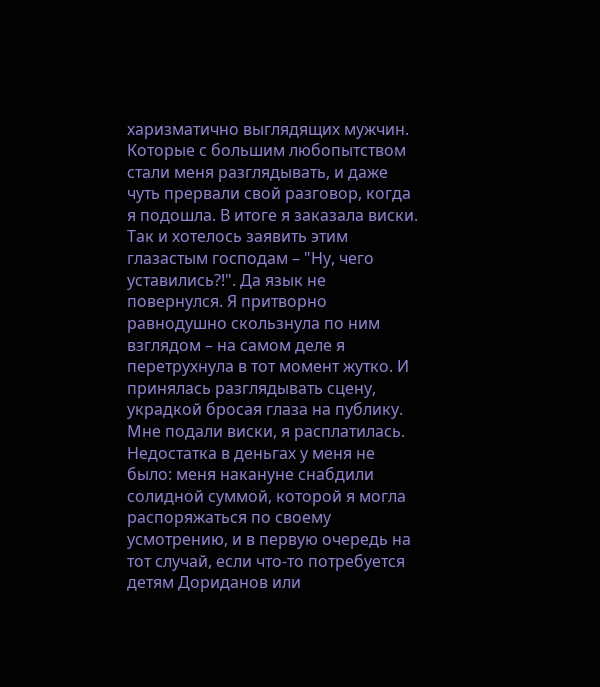харизматично выглядящих мужчин. Которые с большим любопытством стали меня разглядывать, и даже чуть прервали свой разговор, когда я подошла. В итоге я заказала виски. Так и хотелось заявить этим глазастым господам – "Ну, чего уставились?!". Да язык не повернулся. Я притворно равнодушно скользнула по ним взглядом – на самом деле я перетрухнула в тот момент жутко. И принялась разглядывать сцену, украдкой бросая глаза на публику.
Мне подали виски, я расплатилась. Недостатка в деньгах у меня не было: меня накануне снабдили солидной суммой, которой я могла распоряжаться по своему усмотрению, и в первую очередь на тот случай, если что-то потребуется детям Дориданов или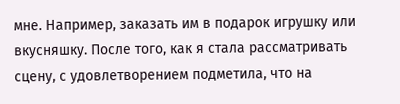мне. Например, заказать им в подарок игрушку или вкусняшку. После того, как я стала рассматривать сцену, с удовлетворением подметила, что на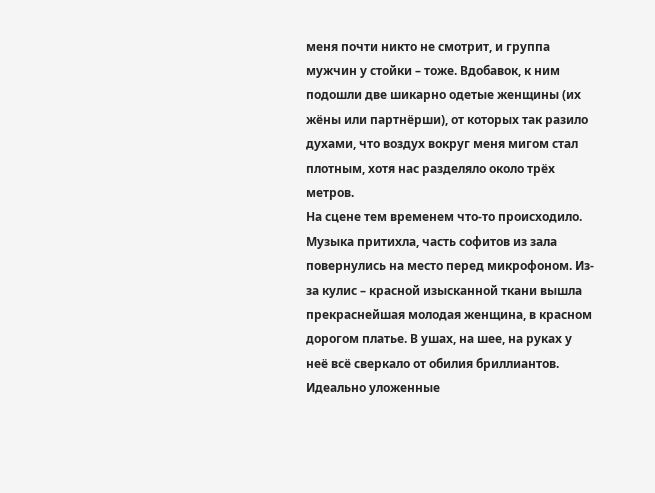меня почти никто не смотрит, и группа мужчин у стойки – тоже. Вдобавок, к ним подошли две шикарно одетые женщины (их жёны или партнёрши), от которых так разило духами, что воздух вокруг меня мигом стал плотным, хотя нас разделяло около трёх метров.
На сцене тем временем что-то происходило. Музыка притихла, часть софитов из зала повернулись на место перед микрофоном. Из-за кулис – красной изысканной ткани вышла прекраснейшая молодая женщина, в красном дорогом платье. В ушах, на шее, на руках у неё всё сверкало от обилия бриллиантов. Идеально уложенные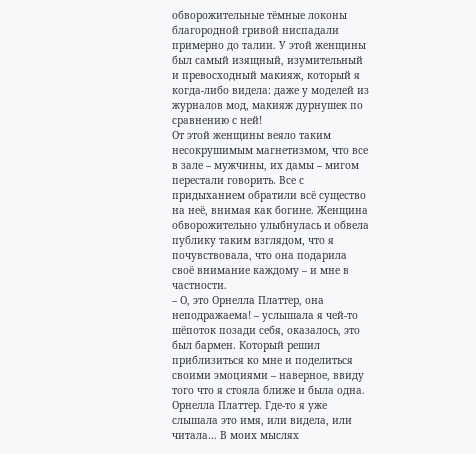обворожительные тёмные локоны благородной гривой ниспадали примерно до талии. У этой женщины был самый изящный, изумительный и превосходный макияж, который я когда-либо видела: даже у моделей из журналов мод, макияж дурнушек по сравнению с ней!
От этой женщины веяло таким несокрушимым магнетизмом, что все в зале – мужчины, их дамы – мигом перестали говорить. Все с придыханием обратили всё существо на неё, внимая как богине. Женщина обворожительно улыбнулась и обвела публику таким взглядом, что я почувствовала, что она подарила своё внимание каждому – и мне в частности.
– О, это Орнелла Платтер, она неподражаема! – услышала я чей-то шёпоток позади себя, оказалось, это был бармен. Который решил приблизиться ко мне и поделиться своими эмоциями – наверное, ввиду того что я стояла ближе и была одна.
Орнелла Платтер. Где-то я уже слышала это имя, или видела, или читала… В моих мыслях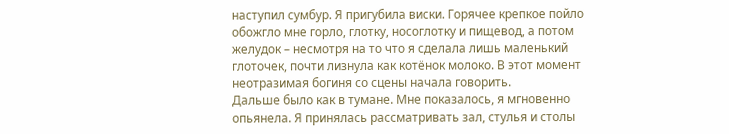наступил сумбур. Я пригубила виски. Горячее крепкое пойло обожгло мне горло, глотку, носоглотку и пищевод, а потом желудок – несмотря на то что я сделала лишь маленький глоточек, почти лизнула как котёнок молоко. В этот момент неотразимая богиня со сцены начала говорить.
Дальше было как в тумане. Мне показалось, я мгновенно опьянела. Я принялась рассматривать зал, стулья и столы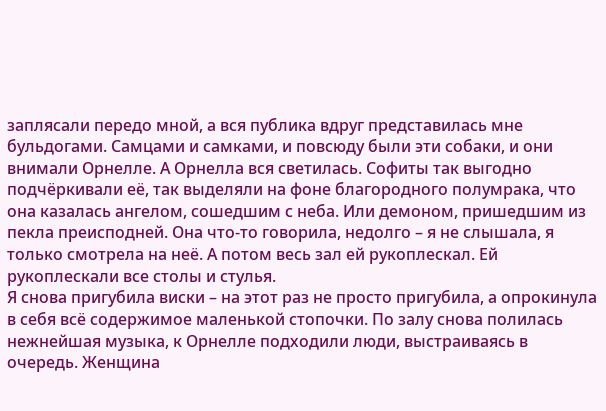заплясали передо мной, а вся публика вдруг представилась мне бульдогами. Самцами и самками, и повсюду были эти собаки, и они внимали Орнелле. А Орнелла вся светилась. Софиты так выгодно подчёркивали её, так выделяли на фоне благородного полумрака, что она казалась ангелом, сошедшим с неба. Или демоном, пришедшим из пекла преисподней. Она что-то говорила, недолго – я не слышала, я только смотрела на неё. А потом весь зал ей рукоплескал. Ей рукоплескали все столы и стулья.
Я снова пригубила виски – на этот раз не просто пригубила, а опрокинула в себя всё содержимое маленькой стопочки. По залу снова полилась нежнейшая музыка, к Орнелле подходили люди, выстраиваясь в очередь. Женщина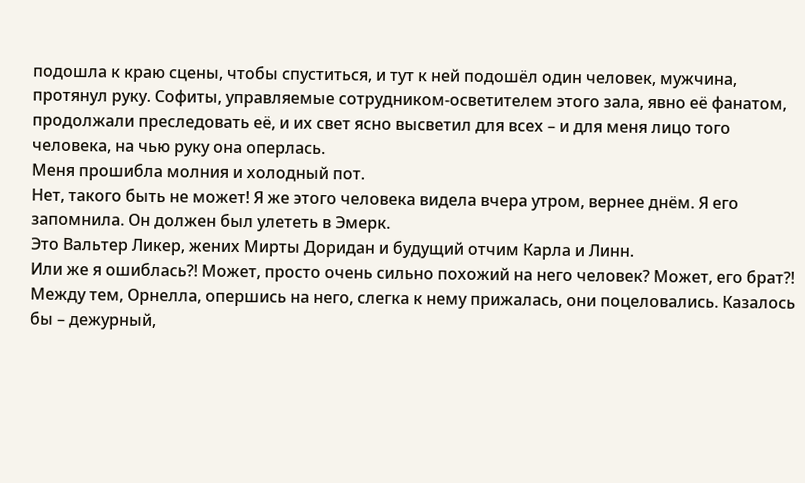подошла к краю сцены, чтобы спуститься, и тут к ней подошёл один человек, мужчина, протянул руку. Софиты, управляемые сотрудником-осветителем этого зала, явно её фанатом, продолжали преследовать её, и их свет ясно высветил для всех – и для меня лицо того человека, на чью руку она оперлась.
Меня прошибла молния и холодный пот.
Нет, такого быть не может! Я же этого человека видела вчера утром, вернее днём. Я его запомнила. Он должен был улететь в Эмерк.
Это Вальтер Ликер, жених Мирты Доридан и будущий отчим Карла и Линн.
Или же я ошиблась?! Может, просто очень сильно похожий на него человек? Может, его брат?!
Между тем, Орнелла, опершись на него, слегка к нему прижалась, они поцеловались. Казалось бы – дежурный,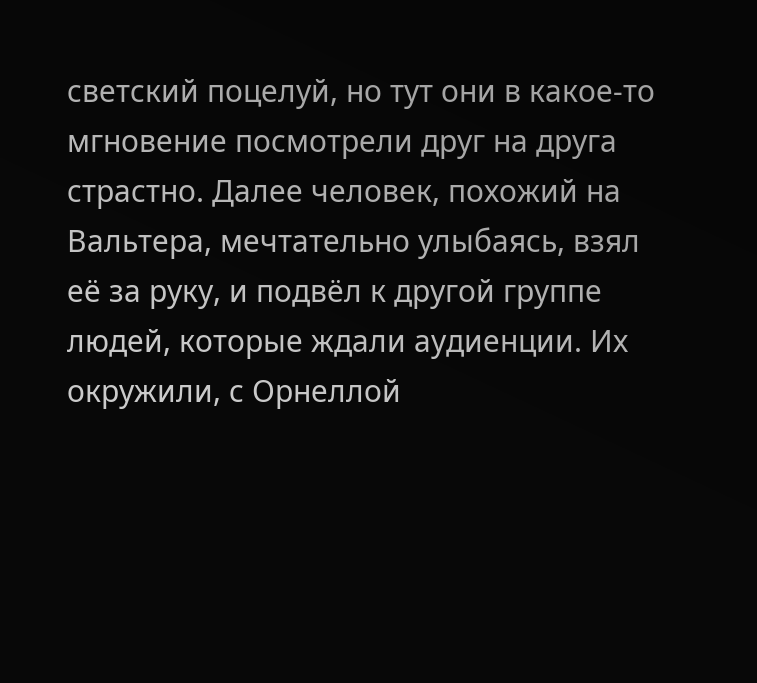светский поцелуй, но тут они в какое-то мгновение посмотрели друг на друга страстно. Далее человек, похожий на Вальтера, мечтательно улыбаясь, взял её за руку, и подвёл к другой группе людей, которые ждали аудиенции. Их окружили, с Орнеллой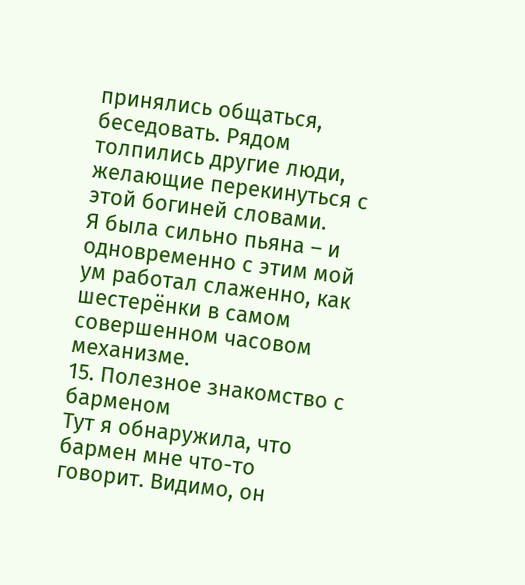принялись общаться, беседовать. Рядом толпились другие люди, желающие перекинуться с этой богиней словами.
Я была сильно пьяна – и одновременно с этим мой ум работал слаженно, как шестерёнки в самом совершенном часовом механизме.
15. Полезное знакомство с барменом
Тут я обнаружила, что бармен мне что-то говорит. Видимо, он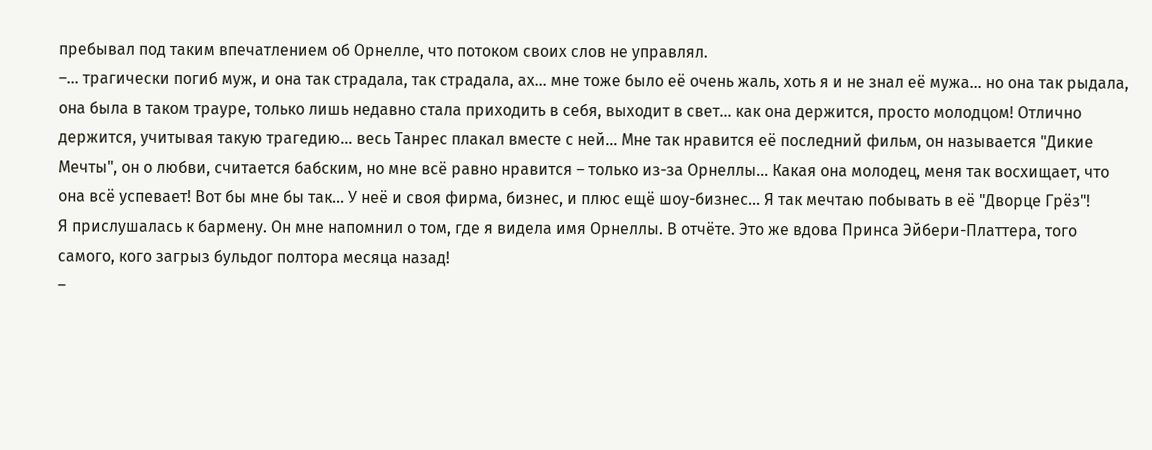пребывал под таким впечатлением об Орнелле, что потоком своих слов не управлял.
–… трагически погиб муж, и она так страдала, так страдала, ах… мне тоже было её очень жаль, хоть я и не знал её мужа… но она так рыдала, она была в таком трауре, только лишь недавно стала приходить в себя, выходит в свет… как она держится, просто молодцом! Отлично держится, учитывая такую трагедию… весь Танрес плакал вместе с ней… Мне так нравится её последний фильм, он называется "Дикие Мечты", он о любви, считается бабским, но мне всё равно нравится – только из-за Орнеллы… Какая она молодец, меня так восхищает, что она всё успевает! Вот бы мне бы так… У неё и своя фирма, бизнес, и плюс ещё шоу-бизнес… Я так мечтаю побывать в её "Дворце Грёз"!
Я прислушалась к бармену. Он мне напомнил о том, где я видела имя Орнеллы. В отчёте. Это же вдова Принса Эйбери-Платтера, того самого, кого загрыз бульдог полтора месяца назад!
–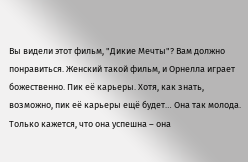Вы видели этот фильм, "Дикие Мечты"? Вам должно понравиться. Женский такой фильм, и Орнелла играет божественно. Пик её карьеры. Хотя, как знать, возможно, пик её карьеры ещё будет… Она так молода. Только кажется, что она успешна – она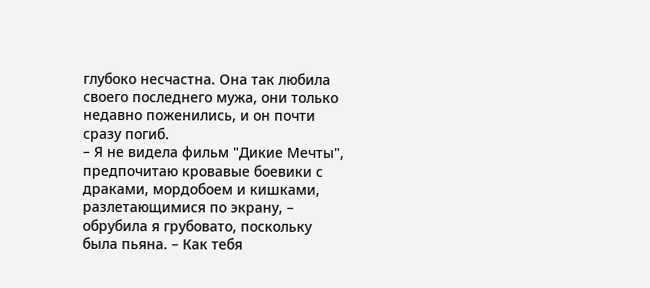глубоко несчастна. Она так любила своего последнего мужа, они только недавно поженились, и он почти сразу погиб.
– Я не видела фильм "Дикие Мечты", предпочитаю кровавые боевики с драками, мордобоем и кишками, разлетающимися по экрану, – обрубила я грубовато, поскольку была пьяна. – Как тебя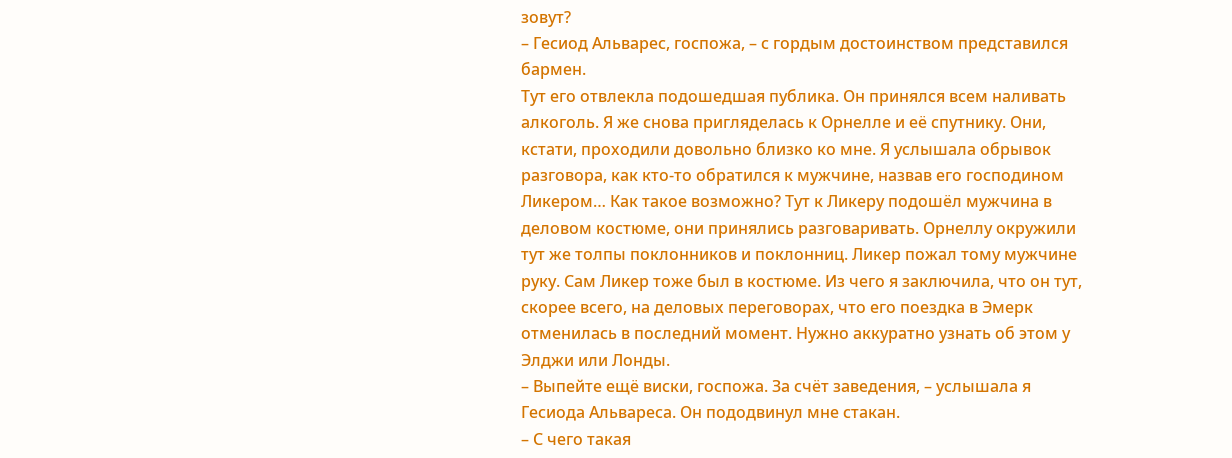зовут?
– Гесиод Альварес, госпожа, – с гордым достоинством представился бармен.
Тут его отвлекла подошедшая публика. Он принялся всем наливать алкоголь. Я же снова пригляделась к Орнелле и её спутнику. Они, кстати, проходили довольно близко ко мне. Я услышала обрывок разговора, как кто-то обратился к мужчине, назвав его господином Ликером… Как такое возможно? Тут к Ликеру подошёл мужчина в деловом костюме, они принялись разговаривать. Орнеллу окружили тут же толпы поклонников и поклонниц. Ликер пожал тому мужчине руку. Сам Ликер тоже был в костюме. Из чего я заключила, что он тут, скорее всего, на деловых переговорах, что его поездка в Эмерк отменилась в последний момент. Нужно аккуратно узнать об этом у Элджи или Лонды.
– Выпейте ещё виски, госпожа. За счёт заведения, – услышала я Гесиода Альвареса. Он пододвинул мне стакан.
– С чего такая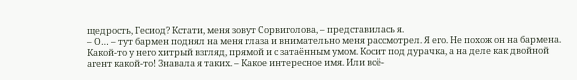щедрость, Гесиод? Кстати, меня зовут Сорвиголова, – представилась я.
– О… – тут бармен поднял на меня глаза и внимательно меня рассмотрел. Я его. Не похож он на бармена. Какой-то у него хитрый взгляд, прямой и с затаённым умом. Косит под дурачка, а на деле как двойной агент какой-то! Знавала я таких. – Какое интересное имя. Или всё-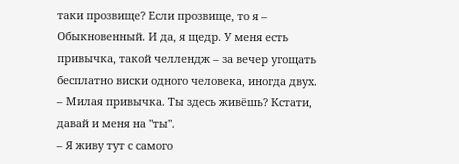таки прозвище? Если прозвище, то я – Обыкновенный. И да, я щедр. У меня есть привычка, такой челлендж – за вечер угощать бесплатно виски одного человека, иногда двух.
– Милая привычка. Ты здесь живёшь? Кстати, давай и меня на "ты".
– Я живу тут с самого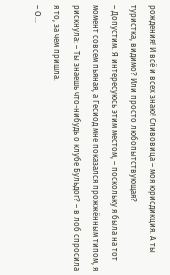рождения! И всё и всех знаю! Сливовица – моя юрисдикция. А ты туристка, видимо? Или просто любопытствующая?
– Допустим. Я интересуюсь этим местом, – поскольку я была на тот момент совсем пьяная, а Гесиод мне показался прожжённым типом, я рискнула: – Ты знаешь что-нибудь о клубе Бульдог? – в лоб спросила я то, за чем пришла.
– О…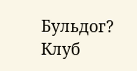Бульдог? Клуб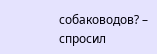собаководов? – спросил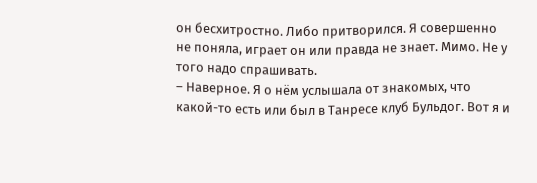он бесхитростно. Либо притворился. Я совершенно не поняла, играет он или правда не знает. Мимо. Не у того надо спрашивать.
– Наверное. Я о нём услышала от знакомых, что какой-то есть или был в Танресе клуб Бульдог. Вот я и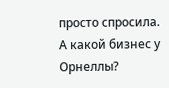просто спросила. А какой бизнес у Орнеллы?